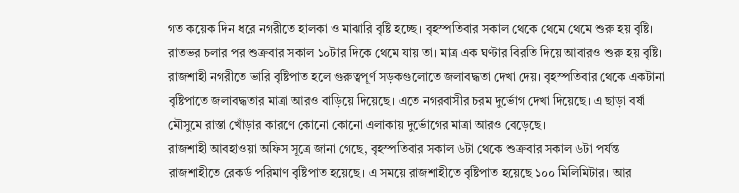গত কয়েক দিন ধরে নগরীতে হালকা ও মাঝারি বৃষ্টি হচ্ছে। বৃহস্পতিবার সকাল থেকে থেমে থেমে শুরু হয় বৃষ্টি। রাতভর চলার পর শুক্রবার সকাল ১০টার দিকে থেমে যায় তা। মাত্র এক ঘণ্টার বিরতি দিয়ে আবারও শুরু হয় বৃষ্টি।
রাজশাহী নগরীতে ভারি বৃষ্টিপাত হলে গুরুত্বপূর্ণ সড়কগুলোতে জলাবদ্ধতা দেখা দেয়। বৃহস্পতিবার থেকে একটানা বৃষ্টিপাতে জলাবদ্ধতার মাত্রা আরও বাড়িয়ে দিয়েছে। এতে নগরবাসীর চরম দুর্ভোগ দেখা দিয়েছে। এ ছাড়া বর্ষা মৌসুমে রাস্তা খোঁড়ার কারণে কোনো কোনো এলাকায় দুর্ভোগের মাত্রা আরও বেড়েছে।
রাজশাহী আবহাওয়া অফিস সূত্রে জানা গেছে, বৃহস্পতিবার সকাল ৬টা থেকে শুক্রবার সকাল ৬টা পর্যন্ত রাজশাহীতে রেকর্ড পরিমাণ বৃষ্টিপাত হয়েছে। এ সময়ে রাজশাহীতে বৃষ্টিপাত হয়েছে ১০০ মিলিমিটার। আর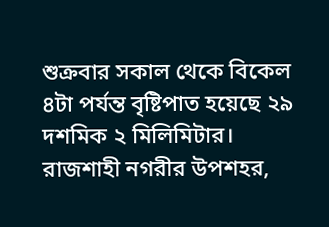শুক্রবার সকাল থেকে বিকেল ৪টা পর্যন্ত বৃষ্টিপাত হয়েছে ২৯ দশমিক ২ মিলিমিটার।
রাজশাহী নগরীর উপশহর,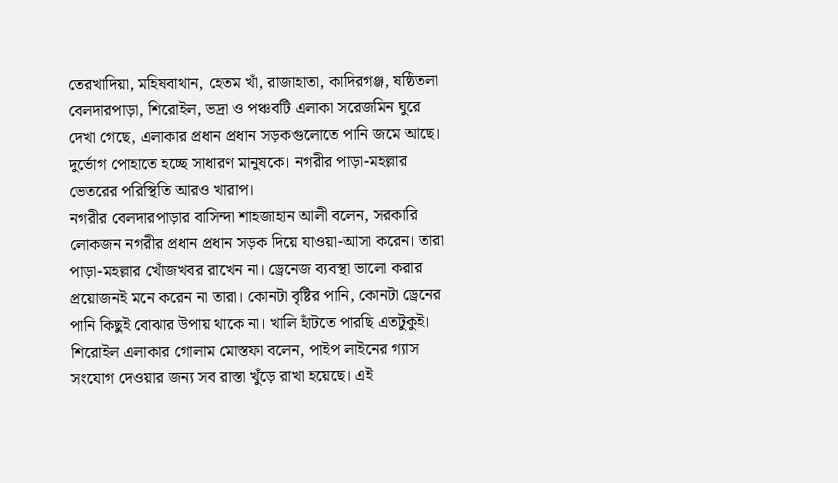তেরখাদিয়া, মহিষবাথান, হেতম খাঁ, রাজাহাতা, কাদিরগঞ্জ, ষষ্ঠিতলা বেলদারপাড়া, শিরোইল, ভদ্রা ও পঞ্চবটি এলাকা সরেজমিন ঘুরে দেখা গেছে, এলাকার প্রধান প্রধান সড়কগুলোতে পানি জমে আছে। দুর্ভোগ পোহাতে হচ্ছে সাধারণ মানুষকে। নগরীর পাড়া-মহল্লার ভেতরের পরিস্থিতি আরও খারাপ।
নগরীর বেলদারপাড়ার বাসিন্দা শাহজাহান আলী বলেন, সরকারি লোকজন নগরীর প্রধান প্রধান সড়ক দিয়ে যাওয়া-আসা করেন। তারা পাড়া-মহল্লার খোঁজখবর রাখেন না। ড্রেনেজ ব্যবস্থা ভালো করার প্রয়োজনই মনে করেন না তারা। কোনটা বৃষ্টির পানি, কোনটা ড্রেনের পানি কিছুই বোঝার উপায় থাকে না। খালি হাঁটতে পারছি এতটুকুই।
শিরোইল এলাকার গোলাম মোস্তফা বলেন, পাইপ লাইনের গ্যাস সংযোগ দেওয়ার জন্য সব রাস্তা খুঁড়ে রাখা হয়েছে। এই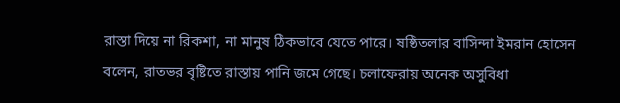রাস্তা দিয়ে না রিকশা, না মানুষ ঠিকভাবে যেতে পারে। ষষ্ঠিতলার বাসিন্দা ইমরান হোসেন বলেন, রাতভর বৃষ্টিতে রাস্তায় পানি জমে গেছে। চলাফেরায় অনেক অসুবিধা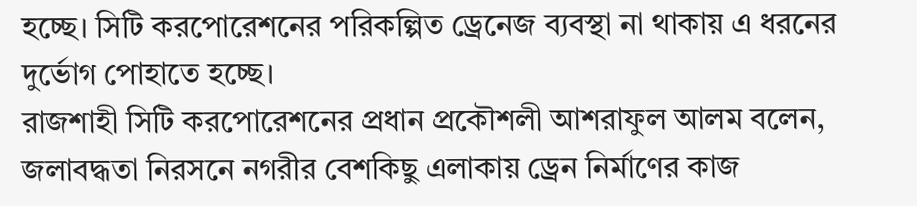হচ্ছে। সিটি করপোরেশনের পরিকল্পিত ড্রেনেজ ব্যবস্থা না থাকায় এ ধরনের দুর্ভোগ পোহাতে হচ্ছে।
রাজশাহী সিটি করপোরেশনের প্রধান প্রকৌশলী আশরাফুল আলম বলেন, জলাবদ্ধতা নিরসনে নগরীর বেশকিছু এলাকায় ড্রেন নির্মাণের কাজ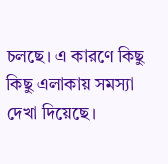চলছে। এ কারণে কিছু কিছু এলাকায় সমস্যা দেখা দিয়েছে।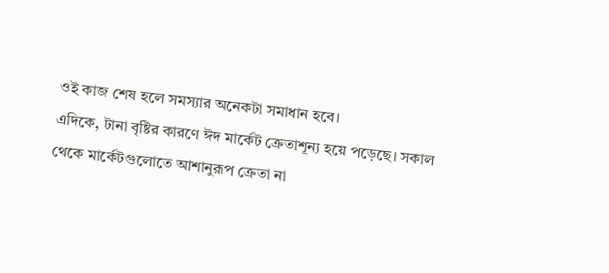ওই কাজ শেষ হলে সমস্যার অনেকটা সমাধান হবে।
এদিকে, টানা বৃষ্টির কারণে ঈদ মার্কেট ক্রেতাশূন্য হয়ে পড়েছে। সকাল থেকে মার্কেটগুলোতে আশানুরূপ ক্রেতা না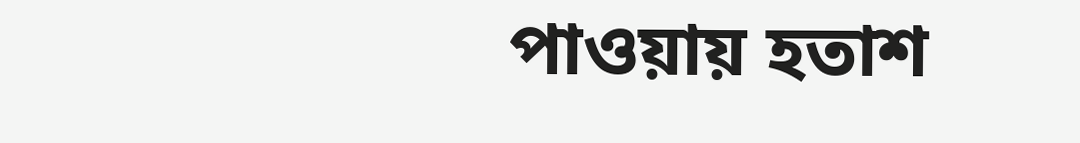পাওয়ায় হতাশ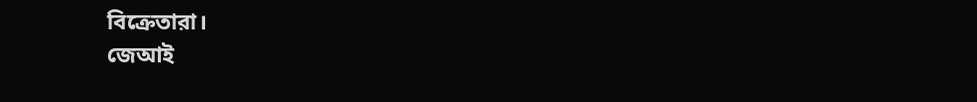বিক্রেতারা।
জেআই